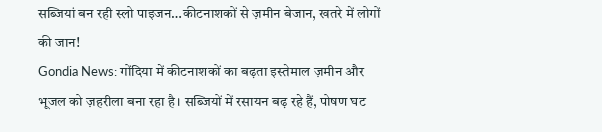सब्जियां बन रही स्लो पाइजन…कीटनाशकों से ज़मीन बेजान, खतरे में लोगों की जान!
Gondia News: गोंदिया में कीटनाशकों का बढ़ता इस्तेमाल ज़मीन और भूजल को ज़हरीला बना रहा है। सब्जियों में रसायन बढ़ रहे हैं, पोषण घट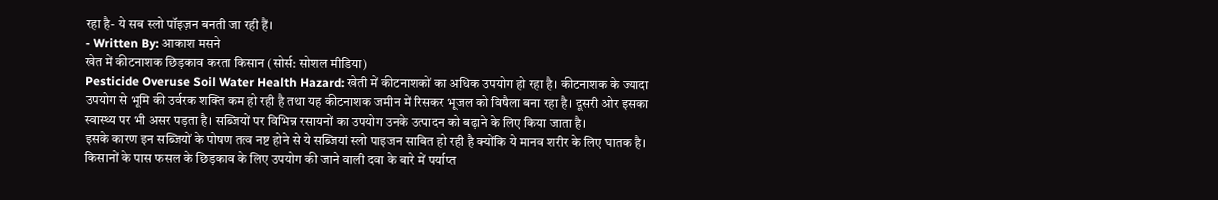रहा है- ये सब स्लो पॉइज़न बनती जा रही हैं।
- Written By: आकाश मसने
खेत में कीटनाशक छिड़काव करता किसान (सोर्स: सोशल मीडिया)
Pesticide Overuse Soil Water Health Hazard: खेती में कीटनाशकों का अधिक उपयोग हो रहा है। कीटनाशक के ज्यादा उपयोग से भूमि की उर्वरक शक्ति कम हो रही है तथा यह कीटनाशक जमीन में रिसकर भूजल को विषैला बना रहा है। दूसरी ओर इसका स्वास्थ्य पर भी असर पड़ता है। सब्जियों पर विभिन्न रसायनों का उपयोग उनके उत्पादन को बढ़ाने के लिए किया जाता है।
इसके कारण इन सब्जियों के पोषण तत्व नष्ट होने से ये सब्जियां स्लो पाइजन साबित हो रही है क्योंकि ये मानव शरीर के लिए घातक है। किसानों के पास फसल के छिड़काव के लिए उपयोग की जाने वाली दवा के बारे में पर्याप्त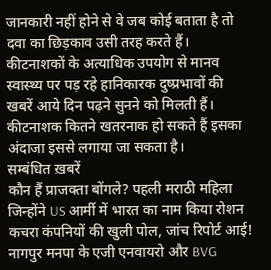जानकारी नहीं होने से वे जब कोई बताता है तो दवा का छिड़काव उसी तरह करते हैं।
कीटनाशकों के अत्याधिक उपयोग से मानव स्वास्थ्य पर पड़ रहे हानिकारक दुष्प्रभावों की खबरें आये दिन पढ़ने सुनने को मिलती हैं। कीटनाशक कितने खतरनाक हो सकते हैं इसका अंदाजा इससे लगाया जा सकता है।
सम्बंधित ख़बरें
कौन हैं प्राजक्ता बोंगले? पहली मराठी महिला जिन्होंने US आर्मी में भारत का नाम किया रोशन
कचरा कंपनियों की खुली पोल, जांच रिपोर्ट आई! नागपुर मनपा के एजी एनवायरो और BVG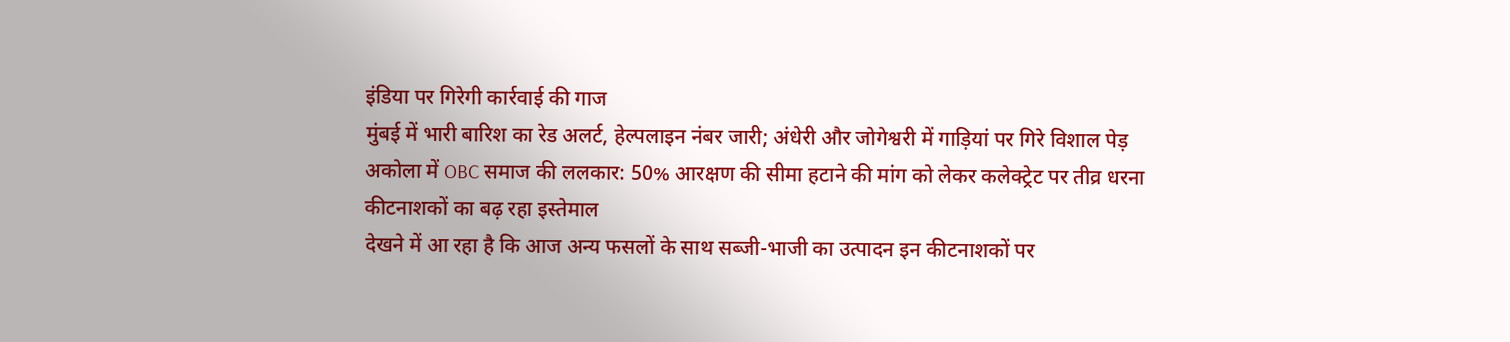इंडिया पर गिरेगी कार्रवाई की गाज
मुंबई में भारी बारिश का रेड अलर्ट, हेल्पलाइन नंबर जारी; अंधेरी और जोगेश्वरी में गाड़ियां पर गिरे विशाल पेड़
अकोला में OBC समाज की ललकार: 50% आरक्षण की सीमा हटाने की मांग को लेकर कलेक्ट्रेट पर तीव्र धरना
कीटनाशकों का बढ़ रहा इस्तेमाल
देखने में आ रहा है कि आज अन्य फसलों के साथ सब्जी-भाजी का उत्पादन इन कीटनाशकों पर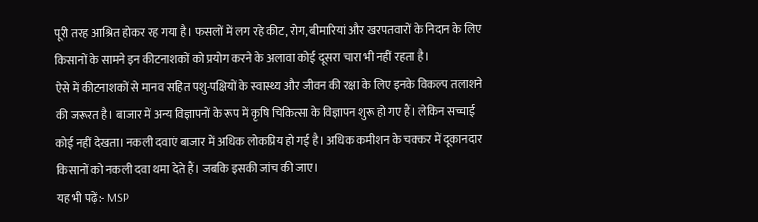पूरी तरह आश्रित होकर रह गया है। फसलों में लग रहे कीट, रोग, बीमारियां और खरपतवारों के निदान के लिए किसानों के सामने इन कीटनाशकों को प्रयोग करने के अलावा कोई दूसरा चारा भी नहीं रहता है।
ऐसे में कीटनाशकों से मानव सहित पशु-पक्षियों के स्वास्थ्य और जीवन की रक्षा के लिए इनके विकल्प तलाशने की जरूरत है। बाजार में अन्य विज्ञापनों के रूप में कृषि चिकित्सा के विज्ञापन शुरू हो गए हैं। लेकिन सच्चाई कोई नहीं देखता। नकली दवाएं बाजार में अधिक लोकप्रिय हो गई है। अधिक कमीशन के चक्कर में दूकानदार किसानों को नकली दवा थमा देते हैं। जबकि इसकी जांच की जाए।
यह भी पढ़ें:- MSP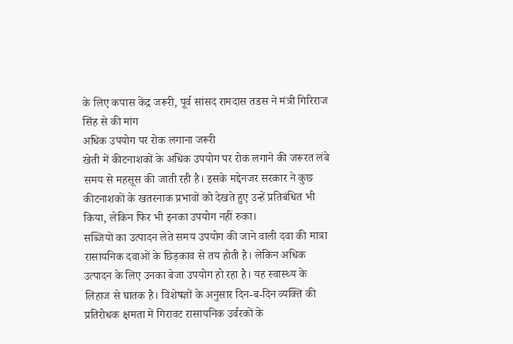के लिए कपास केंद्र जरूरी, पूर्व सांसद रामदास तडस ने मंत्री गिरिराज सिंह से की मांग
अधिक उपयोग पर रोक लगाना जरूरी
खेती में कीटनाशकों के अधिक उपयोग पर रोक लगाने की जरूरत लंबे समय से महसूस की जाती रही है। इसके मद्देनजर सरकार ने कुछ कीटनाशकों के खतरनाक प्रभावों को देखते हुए उन्हें प्रतिबंधित भी किया, लेकिन फिर भी इनका उपयोग नहीं रुका।
सब्जियों का उत्पादन लेते समय उपयोग की जाने वाली दवा की मात्रा रासायनिक दवाओं के छिड़काव से तय होती है। लेकिन अधिक उत्पादन के लिए उनका बेजा उपयोग हो रहा है। यह स्वास्थ्य के लिहाज से घातक है। विशेषज्ञों के अनुसार दिन-ब-दिन व्यक्ति की प्रतिरोधक क्षमता में गिरावट रासायनिक उर्वरकों के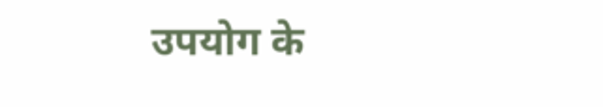उपयोग के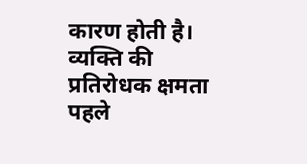कारण होती है। व्यक्ति की प्रतिरोधक क्षमता पहले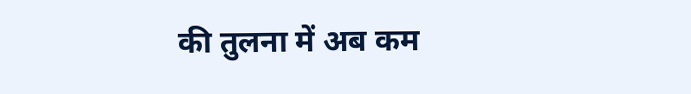की तुलना में अब कम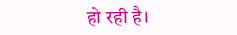हो रही है।